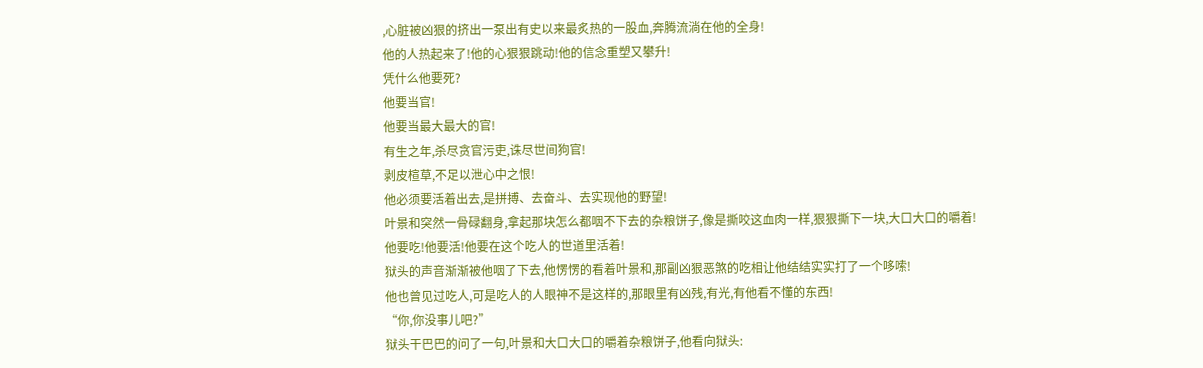,心脏被凶狠的挤出一泵出有史以来最炙热的一股血,奔腾流淌在他的全身!
他的人热起来了!他的心狠狠跳动!他的信念重塑又攀升!
凭什么他要死?
他要当官!
他要当最大最大的官!
有生之年,杀尽贪官污吏,诛尽世间狗官!
剥皮楦草,不足以泄心中之恨!
他必须要活着出去,是拼搏、去奋斗、去实现他的野望!
叶景和突然一骨碌翻身,拿起那块怎么都咽不下去的杂粮饼子,像是撕咬这血肉一样,狠狠撕下一块,大口大口的嚼着!
他要吃!他要活!他要在这个吃人的世道里活着!
狱头的声音渐渐被他咽了下去,他愣愣的看着叶景和,那副凶狠恶煞的吃相让他结结实实打了一个哆嗦!
他也曾见过吃人,可是吃人的人眼神不是这样的,那眼里有凶残,有光,有他看不懂的东西!
“你,你没事儿吧?”
狱头干巴巴的问了一句,叶景和大口大口的嚼着杂粮饼子,他看向狱头: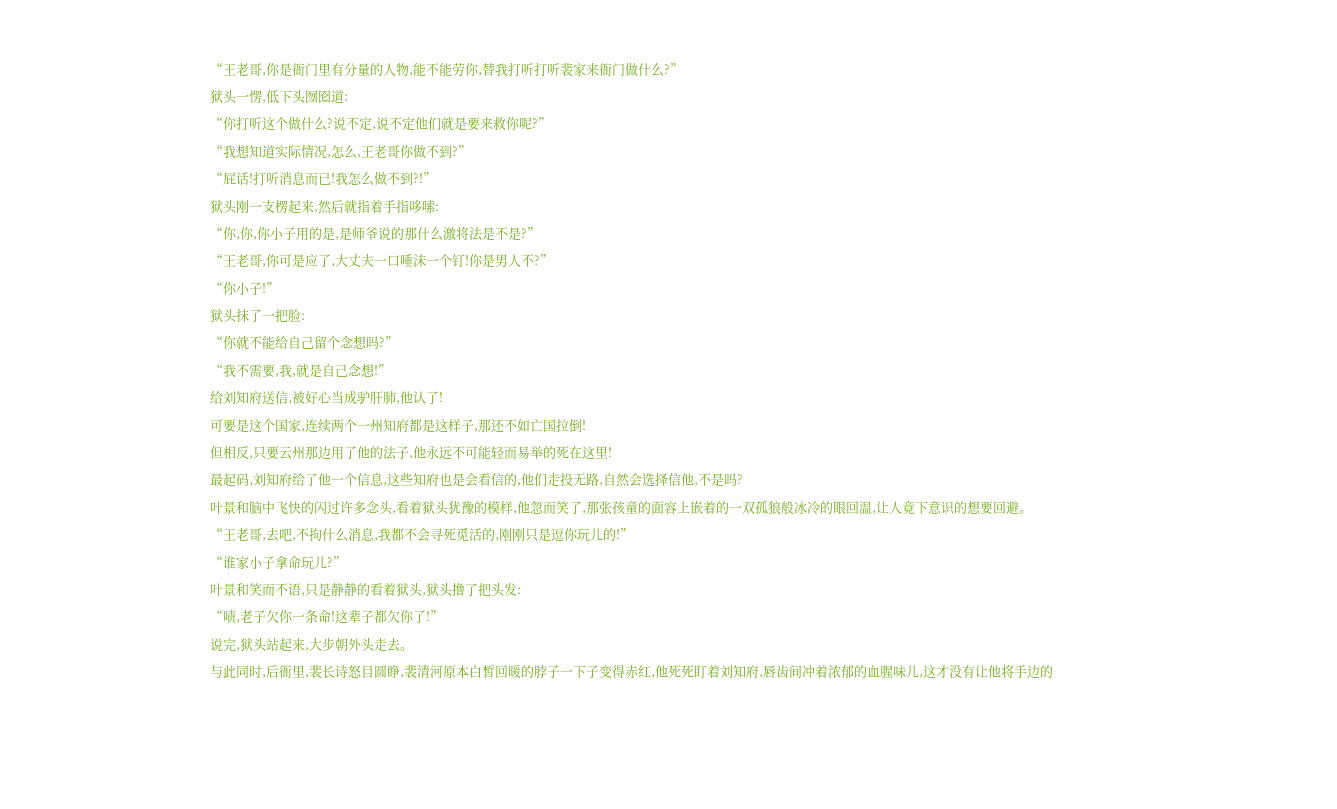“王老哥,你是衙门里有分量的人物,能不能劳你,替我打听打听裴家来衙门做什么?”
狱头一愣,低下头囫囵道:
“你打听这个做什么?说不定,说不定他们就是要来救你呢?”
“我想知道实际情况,怎么,王老哥你做不到?”
“屁话!打听消息而已!我怎么做不到?!”
狱头刚一支楞起来,然后就指着手指哆嗦:
“你,你,你小子用的是,是师爷说的那什么激将法是不是?”
“王老哥,你可是应了,大丈夫一口唾沫一个钉!你是男人不?”
“你小子!”
狱头抹了一把脸:
“你就不能给自己留个念想吗?”
“我不需要,我,就是自己念想!”
给刘知府送信,被好心当成驴肝肺,他认了!
可要是这个国家,连续两个一州知府都是这样子,那还不如亡国拉倒!
但相反,只要云州那边用了他的法子,他永远不可能轻而易举的死在这里!
最起码,刘知府给了他一个信息,这些知府也是会看信的,他们走投无路,自然会选择信他,不是吗?
叶景和脑中飞快的闪过许多念头,看着狱头犹豫的模样,他忽而笑了,那张孩童的面容上嵌着的一双孤狼般冰冷的眼回温,让人竟下意识的想要回避。
“王老哥,去吧,不拘什么消息,我都不会寻死觅活的,刚刚只是逗你玩儿的!”
“谁家小子拿命玩儿?”
叶景和笑而不语,只是静静的看着狱头,狱头撸了把头发:
“啧,老子欠你一条命!这辈子都欠你了!”
说完,狱头站起来,大步朝外头走去。
与此同时,后衙里,裴长诗怒目圆睁,裴清河原本白皙回暖的脖子一下子变得赤红,他死死盯着刘知府,唇齿间冲着浓郁的血腥味儿,这才没有让他将手边的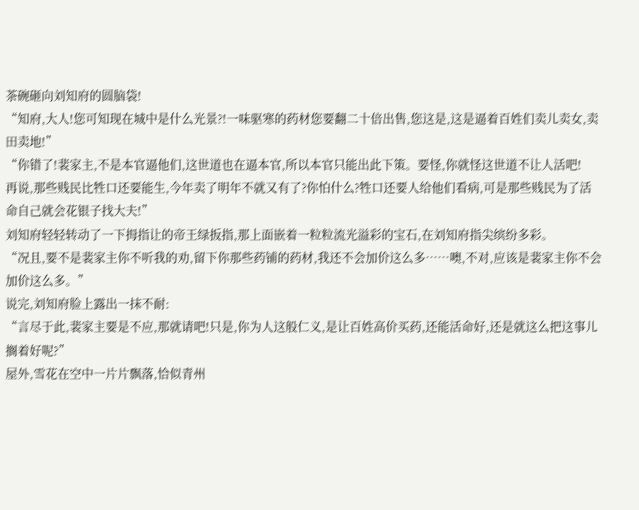茶碗砸向刘知府的圆脑袋!
“知府,大人!您可知现在城中是什么光景?!一味驱寒的药材您要翻二十倍出售,您这是,这是逼着百姓们卖儿卖女,卖田卖地!”
“你错了!裴家主,不是本官逼他们,这世道也在逼本官,所以本官只能出此下策。要怪,你就怪这世道不让人活吧!
再说,那些贱民比牲口还要能生,今年卖了明年不就又有了?你怕什么?牲口还要人给他们看病,可是那些贱民为了活命自己就会花银子找大夫!”
刘知府轻轻转动了一下拇指让的帝王绿扳指,那上面嵌着一粒粒流光溢彩的宝石,在刘知府指尖缤纷多彩。
“况且,要不是裴家主你不听我的劝,留下你那些药铺的药材,我还不会加价这么多……噢,不对,应该是裴家主你不会加价这么多。”
说完,刘知府脸上露出一抹不耐:
“言尽于此,裴家主要是不应,那就请吧!只是,你为人这般仁义,是让百姓高价买药,还能活命好,还是就这么把这事儿搁着好呢?”
屋外,雪花在空中一片片飘落,恰似青州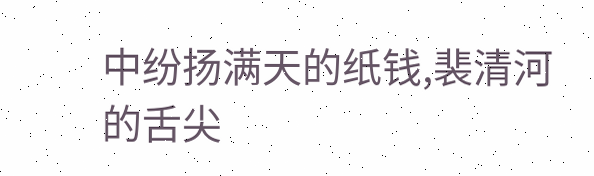中纷扬满天的纸钱,裴清河的舌尖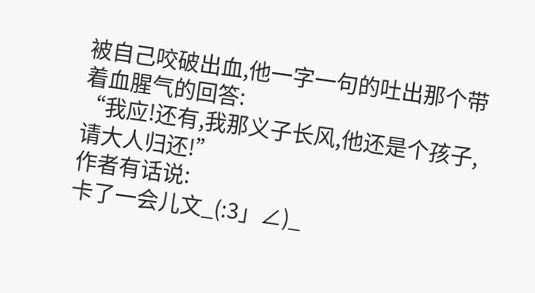被自己咬破出血,他一字一句的吐出那个带着血腥气的回答:
“我应!还有,我那义子长风,他还是个孩子,请大人归还!”
作者有话说:
卡了一会儿文_(:3」∠)_